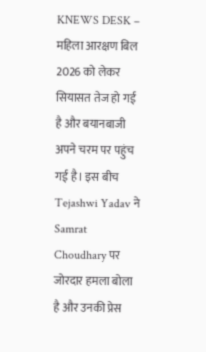KNEWS DESK – महिला आरक्षण बिल 2026 को लेकर सियासत तेज हो गई है और बयानबाजी अपने चरम पर पहुंच गई है। इस बीच Tejashwi Yadav ने Samrat Choudhary पर जोरदार हमला बोला है और उनकी प्रेस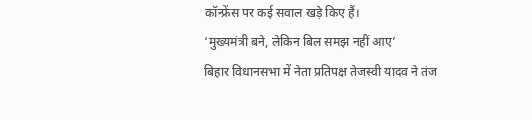कॉन्फ्रेंस पर कई सवाल खड़े किए हैं।
‘मुख्यमंत्री बने, लेकिन बिल समझ नहीं आए’
बिहार विधानसभा में नेता प्रतिपक्ष तेजस्वी यादव ने तंज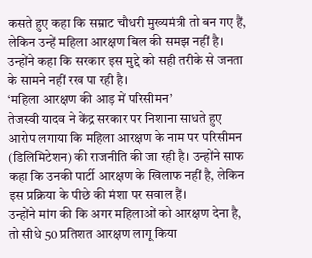कसते हुए कहा कि सम्राट चौधरी मुख्यमंत्री तो बन गए हैं, लेकिन उन्हें महिला आरक्षण बिल की समझ नहीं है। उन्होंने कहा कि सरकार इस मुद्दे को सही तरीके से जनता के सामने नहीं रख पा रही है।
‘महिला आरक्षण की आड़ में परिसीमन’
तेजस्वी यादव ने केंद्र सरकार पर निशाना साधते हुए आरोप लगाया कि महिला आरक्षण के नाम पर परिसीमन (डिलिमिटेशन) की राजनीति की जा रही है। उन्होंने साफ कहा कि उनकी पार्टी आरक्षण के खिलाफ नहीं है, लेकिन इस प्रक्रिया के पीछे की मंशा पर सवाल हैं।
उन्होंने मांग की कि अगर महिलाओं को आरक्षण देना है, तो सीधे 50 प्रतिशत आरक्षण लागू किया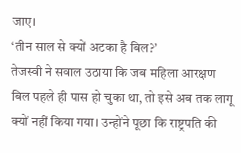जाए।
‘तीन साल से क्यों अटका है बिल?’
तेजस्वी ने सवाल उठाया कि जब महिला आरक्षण बिल पहले ही पास हो चुका था, तो इसे अब तक लागू क्यों नहीं किया गया। उन्होंने पूछा कि राष्ट्रपति की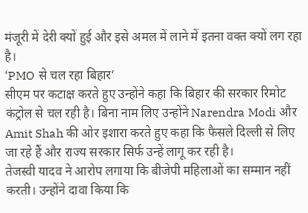मंजूरी में देरी क्यों हुई और इसे अमल में लाने में इतना वक्त क्यों लग रहा है।
‘PMO से चल रहा बिहार’
सीएम पर कटाक्ष करते हुए उन्होंने कहा कि बिहार की सरकार रिमोट कंट्रोल से चल रही है। बिना नाम लिए उन्होंने Narendra Modi और Amit Shah की ओर इशारा करते हुए कहा कि फैसले दिल्ली से लिए जा रहे हैं और राज्य सरकार सिर्फ उन्हें लागू कर रही है।
तेजस्वी यादव ने आरोप लगाया कि बीजेपी महिलाओं का सम्मान नहीं करती। उन्होंने दावा किया कि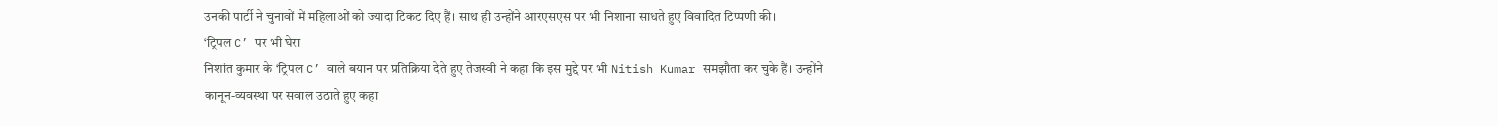उनकी पार्टी ने चुनावों में महिलाओं को ज्यादा टिकट दिए हैं। साथ ही उन्होंने आरएसएस पर भी निशाना साधते हुए विवादित टिप्पणी की।
‘ट्रिपल C’ पर भी घेरा
निशांत कुमार के ‘ट्रिपल C’ वाले बयान पर प्रतिक्रिया देते हुए तेजस्वी ने कहा कि इस मुद्दे पर भी Nitish Kumar समझौता कर चुके हैं। उन्होंने कानून-व्यवस्था पर सवाल उठाते हुए कहा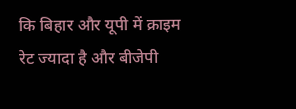कि बिहार और यूपी में क्राइम रेट ज्यादा है और बीजेपी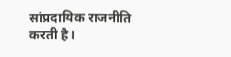सांप्रदायिक राजनीति करती है।